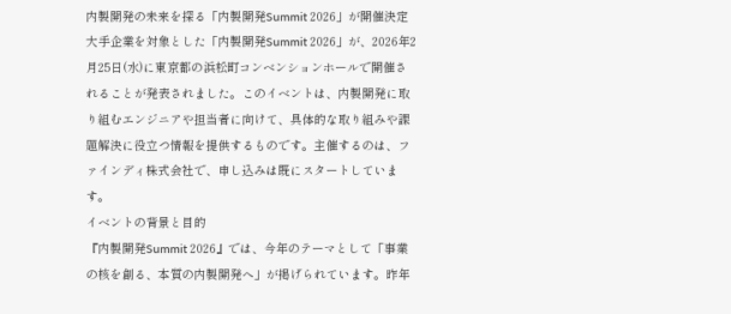内製開発の未来を探る「内製開発Summit 2026」が開催決定
大手企業を対象とした「内製開発Summit 2026」が、2026年2月25日(水)に東京都の浜松町コンベンションホールで開催されることが発表されました。このイベントは、内製開発に取り組むエンジニアや担当者に向けて、具体的な取り組みや課題解決に役立つ情報を提供するものです。主催するのは、ファインディ株式会社で、申し込みは既にスタートしています。
イベントの背景と目的
『内製開発Summit 2026』では、今年のテーマとして「事業の核を創る、本質の内製開発へ」が掲げられています。昨年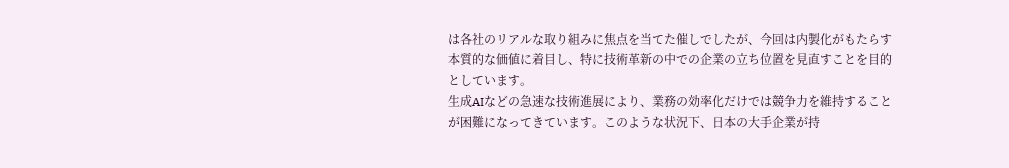は各社のリアルな取り組みに焦点を当てた催しでしたが、今回は内製化がもたらす本質的な価値に着目し、特に技術革新の中での企業の立ち位置を見直すことを目的としています。
生成AIなどの急速な技術進展により、業務の効率化だけでは競争力を維持することが困難になってきています。このような状況下、日本の大手企業が持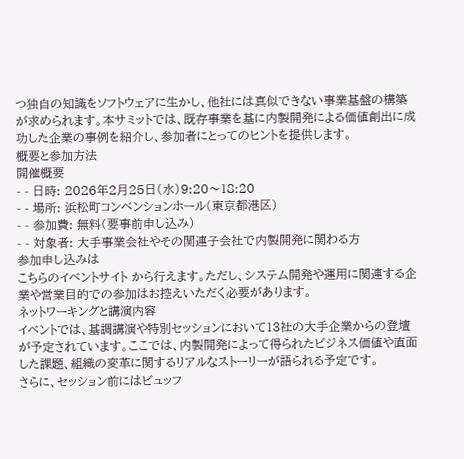つ独自の知識をソフトウェアに生かし、他社には真似できない事業基盤の構築が求められます。本サミットでは、既存事業を基に内製開発による価値創出に成功した企業の事例を紹介し、参加者にとってのヒントを提供します。
概要と参加方法
開催概要
- - 日時: 2026年2月25日(水)9:20〜18:20
- - 場所: 浜松町コンベンションホール(東京都港区)
- - 参加費: 無料(要事前申し込み)
- - 対象者: 大手事業会社やその関連子会社で内製開発に関わる方
参加申し込みは
こちらのイベントサイト から行えます。ただし、システム開発や運用に関連する企業や営業目的での参加はお控えいただく必要があります。
ネットワーキングと講演内容
イベントでは、基調講演や特別セッションにおいて13社の大手企業からの登壇が予定されています。ここでは、内製開発によって得られたビジネス価値や直面した課題、組織の変革に関するリアルなストーリーが語られる予定です。
さらに、セッション前にはビュッフ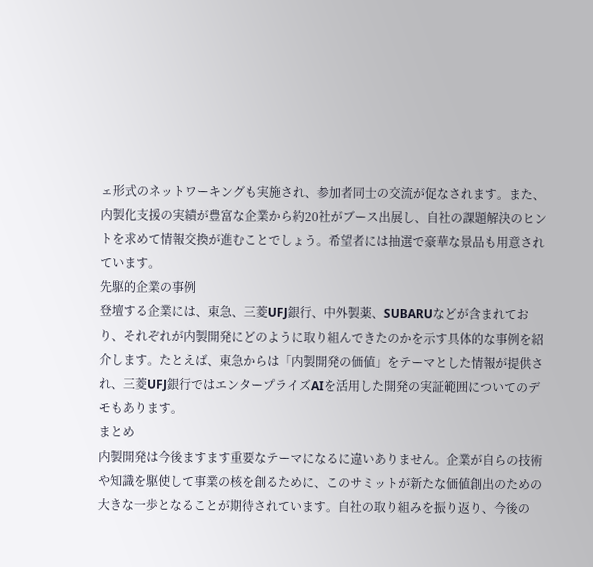ェ形式のネットワーキングも実施され、参加者同士の交流が促なされます。また、内製化支援の実績が豊富な企業から約20社がブース出展し、自社の課題解決のヒントを求めて情報交換が進むことでしょう。希望者には抽選で豪華な景品も用意されています。
先駆的企業の事例
登壇する企業には、東急、三菱UFJ銀行、中外製薬、SUBARUなどが含まれており、それぞれが内製開発にどのように取り組んできたのかを示す具体的な事例を紹介します。たとえば、東急からは「内製開発の価値」をテーマとした情報が提供され、三菱UFJ銀行ではエンタープライズAIを活用した開発の実証範囲についてのデモもあります。
まとめ
内製開発は今後ますます重要なテーマになるに違いありません。企業が自らの技術や知識を駆使して事業の核を創るために、このサミットが新たな価値創出のための大きな一歩となることが期待されています。自社の取り組みを振り返り、今後の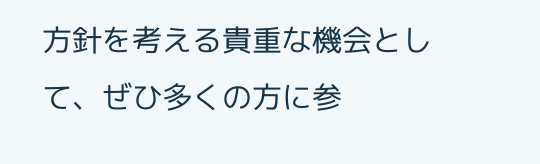方針を考える貴重な機会として、ぜひ多くの方に参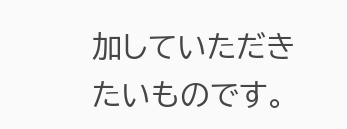加していただきたいものです。